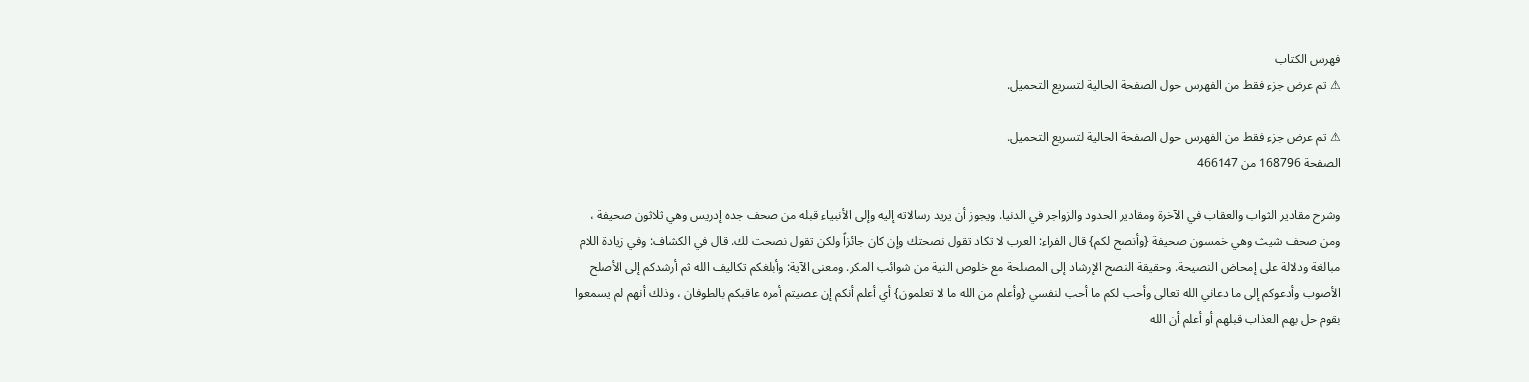فهرس الكتاب
⚠ تم عرض جزء فقط من الفهرس حول الصفحة الحالية لتسريع التحميل.

⚠ تم عرض جزء فقط من الفهرس حول الصفحة الحالية لتسريع التحميل.
الصفحة 168796 من 466147

وشرح مقادير الثواب والعقاب في الآخرة ومقادير الحدود والزواجر في الدنيا. ويجوز أن يريد رسالاته إليه وإلى الأنبياء قبله من صحف جده إدريس وهي ثلاثون صحيفة ، ومن صحف شيث وهي خمسون صحيفة {وأنصح لكم} قال الفراء: العرب لا تكاد تقول نصحتك وإن كان جائزاً ولكن تقول نصحت لك. قال في الكشاف: وفي زيادة اللام مبالغة ودلالة على إمحاض النصيحة. وحقيقة النصح الإرشاد إلى المصلحة مع خلوص النية من شوائب المكر. ومعنى الآية: وأبلغكم تكاليف الله ثم أرشدكم إلى الأصلح الأصوب وأدعوكم إلى ما دعاني الله تعالى وأحب لكم ما أحب لنفسي {وأعلم من الله ما لا تعلمون} أي أعلم أنكم إن عصيتم أمره عاقبكم بالطوفان ، وذلك أنهم لم يسمعوا بقوم حل بهم العذاب قبلهم أو أعلم أن الله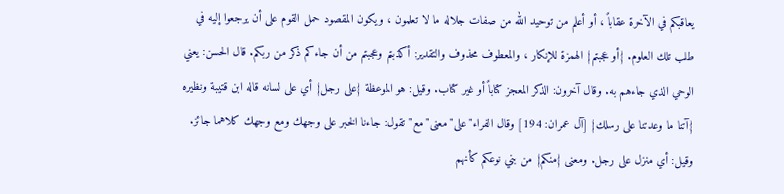يعاقبكم في الآخرة عقاباً ، أو أعلم من توحيد الله من صفات جلاله ما لا تعلمون ، ويكون المقصود حمل القوم على أن يرجعوا إليه في طلب تلك العلوم. {أو عجبتم} الهمزة للإنكار ، والمعطوف محذوف والتقدير: أكذبتم وعجبتم من أن جاءكم ذكر من ربكم. قال الحسن: يعني الوحي الذي جاءهم به. وقال آخرون: الذكر المعجز كتاباً أو غير كتاب. وقيل: هو الموعظة {على رجل} أي على لسانه قاله ابن قتيبة ونظيره {آتنا ما وعدتنا على رسلك} [آل عمران: 194] وقال الفراء"على"معنى"مع"تقول: جاءنا الخبر على وجهك ومع وجهك كلاهما جائز. وقيل: أي منزل على رجل. ومعنى {منكم} من بني نوعكم كأنهم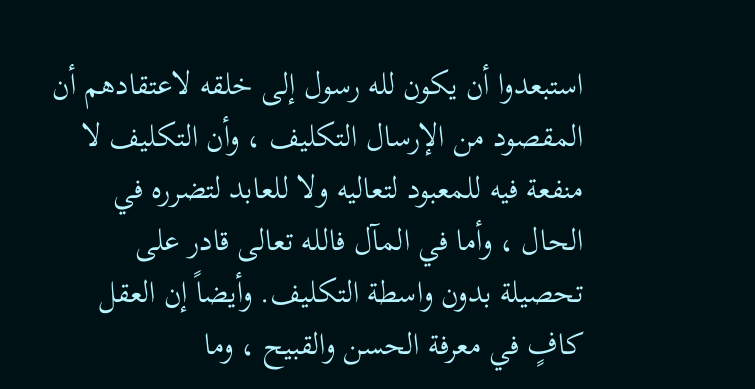استبعدوا أن يكون لله رسول إلى خلقه لاعتقادهم أن المقصود من الإرسال التكليف ، وأن التكليف لا منفعة فيه للمعبود لتعاليه ولا للعابد لتضرره في الحال ، وأما في المآل فالله تعالى قادر على تحصيلة بدون واسطة التكليف. وأيضاً إن العقل كافٍ في معرفة الحسن والقبيح ، وما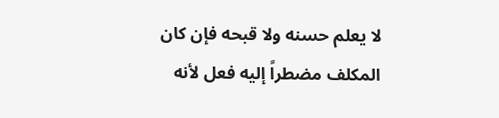لا يعلم حسنه ولا قبحه فإن كان المكلف مضطراً إليه فعل لأنه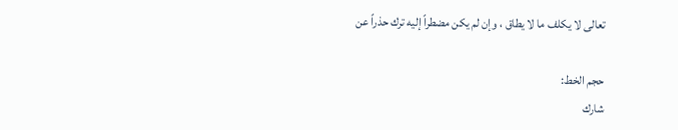تعالى لا يكلف ما لا يطاق ، وإن لم يكن مضطراً إليه ترك حذراً عن

حجم الخط:
شارك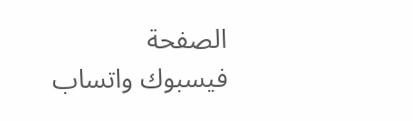الصفحة
فيسبوك واتساب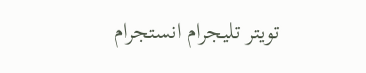تويتر تليجرام انستجرام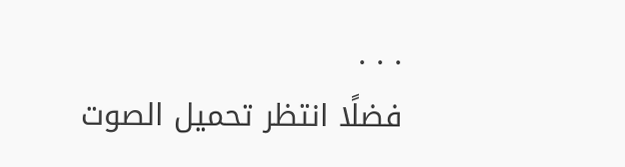. . .
فضلًا انتظر تحميل الصوت